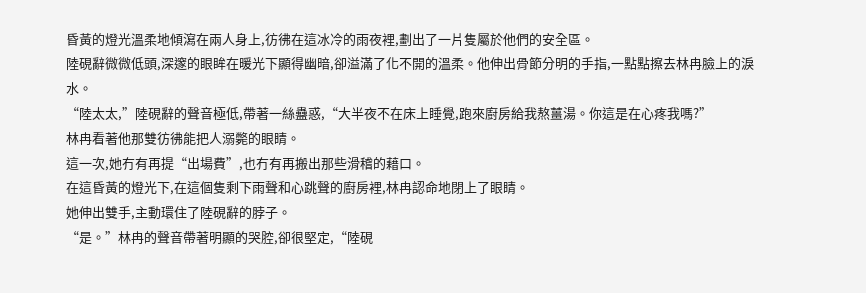昏黃的燈光溫柔地傾瀉在兩人身上,彷彿在這冰冷的雨夜裡,劃出了一片隻屬於他們的安全區。
陸硯辭微微低頭,深邃的眼眸在暖光下顯得幽暗,卻溢滿了化不開的溫柔。他伸出骨節分明的手指,一點點擦去林冉臉上的淚水。
“陸太太,”陸硯辭的聲音極低,帶著一絲蠱惑,“大半夜不在床上睡覺,跑來廚房給我熬薑湯。你這是在心疼我嗎?”
林冉看著他那雙彷彿能把人溺斃的眼睛。
這一次,她冇有再提“出場費”,也冇有再搬出那些滑稽的藉口。
在這昏黃的燈光下,在這個隻剩下雨聲和心跳聲的廚房裡,林冉認命地閉上了眼睛。
她伸出雙手,主動環住了陸硯辭的脖子。
“是。”林冉的聲音帶著明顯的哭腔,卻很堅定,“陸硯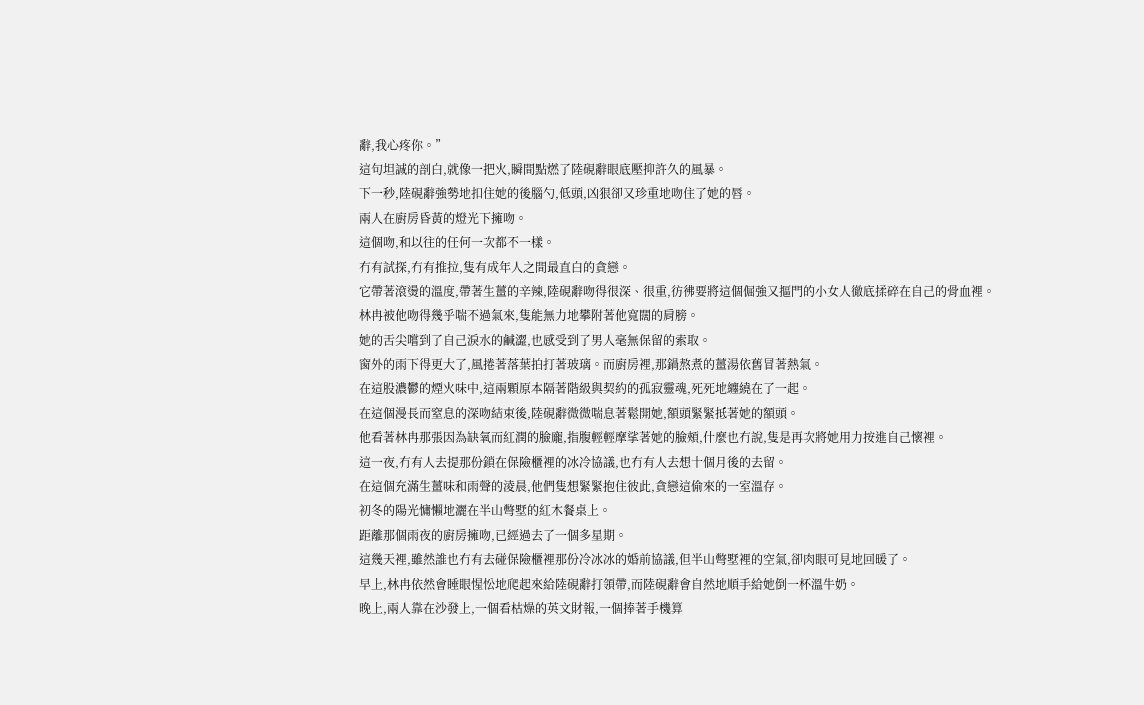辭,我心疼你。”
這句坦誠的剖白,就像一把火,瞬間點燃了陸硯辭眼底壓抑許久的風暴。
下一秒,陸硯辭強勢地扣住她的後腦勺,低頭,凶狠卻又珍重地吻住了她的唇。
兩人在廚房昏黃的燈光下擁吻。
這個吻,和以往的任何一次都不一樣。
冇有試探,冇有推拉,隻有成年人之間最直白的貪戀。
它帶著滾燙的溫度,帶著生薑的辛辣,陸硯辭吻得很深、很重,彷彿要將這個倔強又摳門的小女人徹底揉碎在自己的骨血裡。
林冉被他吻得幾乎喘不過氣來,隻能無力地攀附著他寬闊的肩膀。
她的舌尖嚐到了自己淚水的鹹澀,也感受到了男人毫無保留的索取。
窗外的雨下得更大了,風捲著落葉拍打著玻璃。而廚房裡,那鍋熬煮的薑湯依舊冒著熱氣。
在這股濃鬱的煙火味中,這兩顆原本隔著階級與契約的孤寂靈魂,死死地纏繞在了一起。
在這個漫長而窒息的深吻結束後,陸硯辭微微喘息著鬆開她,額頭緊緊抵著她的額頭。
他看著林冉那張因為缺氧而紅潤的臉龐,指腹輕輕摩挲著她的臉頰,什麼也冇說,隻是再次將她用力按進自己懷裡。
這一夜,冇有人去提那份鎖在保險櫃裡的冰冷協議,也冇有人去想十個月後的去留。
在這個充滿生薑味和雨聲的淩晨,他們隻想緊緊抱住彼此,貪戀這偷來的一室溫存。
初冬的陽光慵懶地灑在半山彆墅的紅木餐桌上。
距離那個雨夜的廚房擁吻,已經過去了一個多星期。
這幾天裡,雖然誰也冇有去碰保險櫃裡那份冷冰冰的婚前協議,但半山彆墅裡的空氣,卻肉眼可見地回暖了。
早上,林冉依然會睡眼惺忪地爬起來給陸硯辭打領帶,而陸硯辭會自然地順手給她倒一杯溫牛奶。
晚上,兩人靠在沙發上,一個看枯燥的英文財報,一個捧著手機算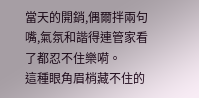當天的開銷,偶爾拌兩句嘴,氣氛和諧得連管家看了都忍不住樂嗬。
這種眼角眉梢藏不住的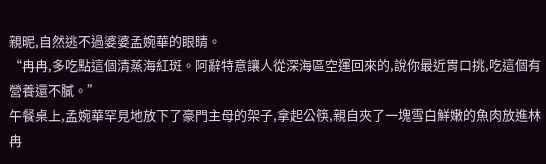親昵,自然逃不過婆婆孟婉華的眼睛。
“冉冉,多吃點這個清蒸海紅斑。阿辭特意讓人從深海區空運回來的,說你最近胃口挑,吃這個有營養還不膩。”
午餐桌上,孟婉華罕見地放下了豪門主母的架子,拿起公筷,親自夾了一塊雪白鮮嫩的魚肉放進林冉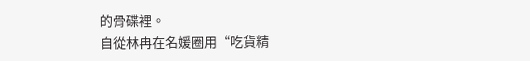的骨碟裡。
自從林冉在名媛圈用“吃貨精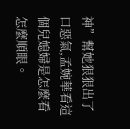神”幫她狠狠出了口惡氣,孟婉華看這個兒媳婦是怎麼看怎麼順眼。